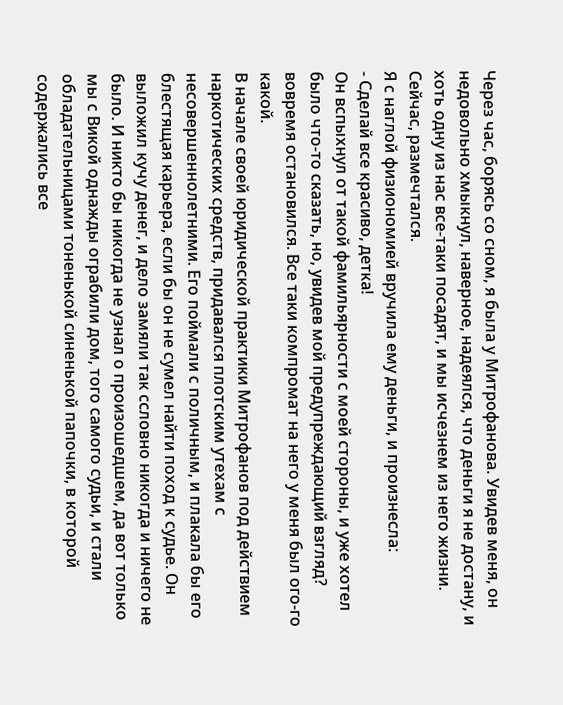Через час, борясь со сном, я была у Митрофанова. Увидев меня, он недовольно хмыкнул, наверное, надеялся, что деньги я не достану, и хоть одну из нас все-таки посадят, и мы исчезнем из него жизни. Сейчас, размечтался.
Я с наглой физиономией вручила ему деньги, и произнесла:
- Сделай все красиво, детка!
Он вспыхнул от такой фамильярности с моей стороны, и уже хотел было что-то сказать, но, увидев мой предупреждающий взгляд? вовремя остановился. Все таки компромат на него у меня был ого-го какой.
В начале своей юридической практики Митрофанов под действием наркотических средств, придавался плотским утехам с несовершеннолетними. Его поймали с поличным, и плакала бы его блестящая карьера, если бы он не сумел найти поход к судье. Он выложил кучу денег, и дело замяли так cсловно никогда и ничего не было. И никто бы никогда не узнал о произошедшем, да вот только мы с Викой однажды ограбили дом, того самого судьи, и стали обладательницами тоненькой синенькой папочки, в которой содержались все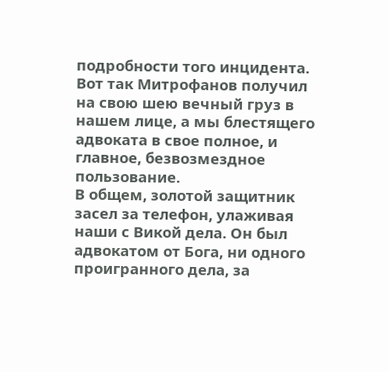подробности того инцидента. Вот так Митрофанов получил на свою шею вечный груз в нашем лице, а мы блестящего адвоката в свое полное, и главное, безвозмездное пользование.
В общем, золотой защитник засел за телефон, улаживая наши с Викой дела. Он был адвокатом от Бога, ни одного проигранного дела, за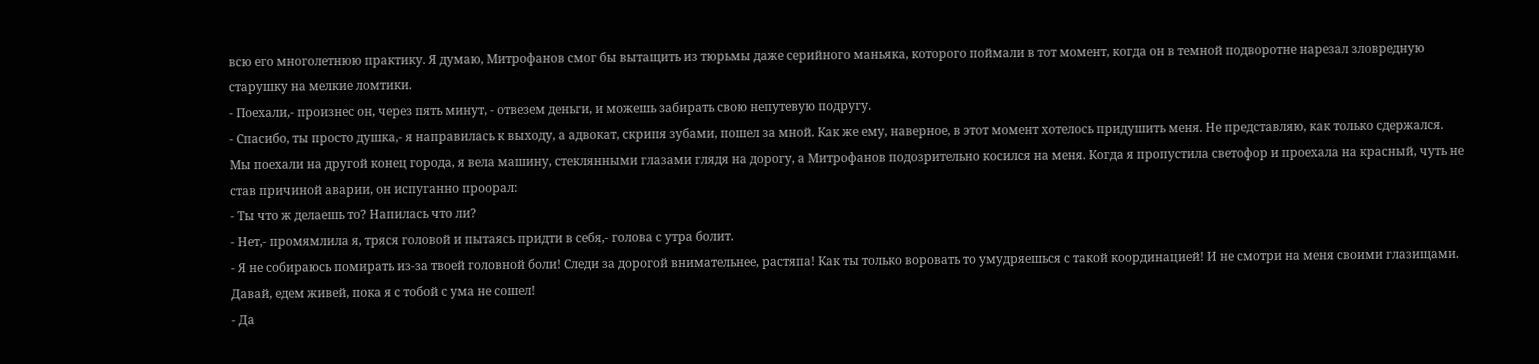всю его многолетнюю практику. Я думаю, Митрофанов смог бы вытащить из тюрьмы даже серийного маньяка, которого поймали в тот момент, когда он в темной подворотне нарезал зловредную старушку на мелкие ломтики.
- Поехали,- произнес он, через пять минут, - отвезем деньги, и можешь забирать свою непутевую подругу.
- Спасибо, ты просто душка,- я направилась к выходу, а адвокат, скрипя зубами, пошел за мной. Как же ему, наверное, в этот момент хотелось придушить меня. Не представляю, как только сдержался.
Мы поехали на другой конец города, я вела машину, стеклянными глазами глядя на дорогу, а Митрофанов подозрительно косился на меня. Когда я пропустила светофор и проехала на красный, чуть не став причиной аварии, он испуганно проорал:
- Ты что ж делаешь то? Напилась что ли?
- Нет,- промямлила я, тряся головой и пытаясь придти в себя,- голова с утра болит.
- Я не собираюсь помирать из-за твоей головной боли! Следи за дорогой внимательнее, растяпа! Как ты только воровать то умудряешься с такой координацией! И не смотри на меня своими глазищами. Давай, едем живей, пока я с тобой с ума не сошел!
- Да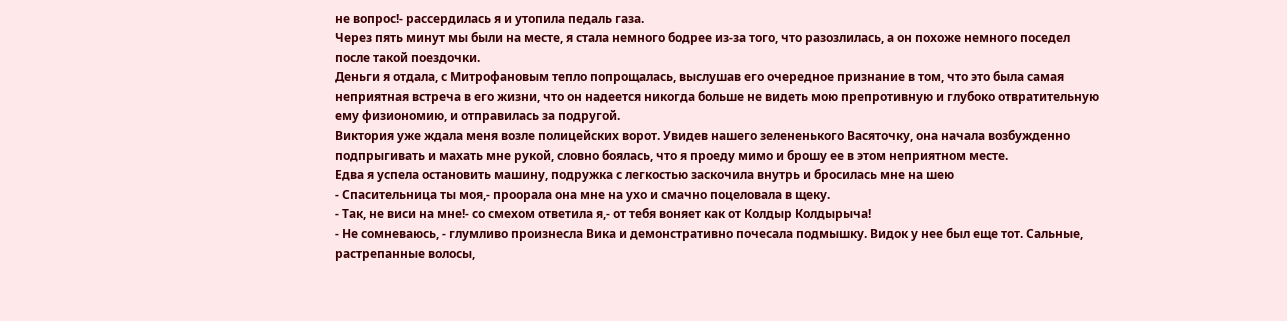не вопрос!- рассердилась я и утопила педаль газа.
Через пять минут мы были на месте, я стала немного бодрее из-за того, что разозлилась, а он похоже немного поседел после такой поездочки.
Деньги я отдала, с Митрофановым тепло попрощалась, выслушав его очередное признание в том, что это была самая неприятная встреча в его жизни, что он надеется никогда больше не видеть мою препротивную и глубоко отвратительную ему физиономию, и отправилась за подругой.
Виктория уже ждала меня возле полицейских ворот. Увидев нашего зелененького Васяточку, она начала возбужденно подпрыгивать и махать мне рукой, словно боялась, что я проеду мимо и брошу ее в этом неприятном месте.
Едва я успела остановить машину, подружка с легкостью заскочила внутрь и бросилась мне на шею
- Спасительница ты моя,- проорала она мне на ухо и смачно поцеловала в щеку.
- Так, не виси на мне!- со смехом ответила я,- от тебя воняет как от Колдыр Колдырыча!
- Не сомневаюсь, - глумливо произнесла Вика и демонстративно почесала подмышку. Видок у нее был еще тот. Сальные, растрепанные волосы,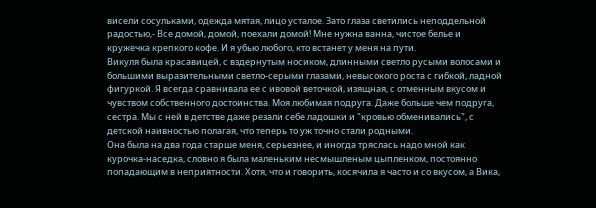висели сосульками, одежда мятая, лицо усталое. Зато глаза светились неподдельной радостью,- Все домой, домой, поехали домой! Мне нужна ванна, чистое белье и кружечка крепкого кофе. И я убью любого, кто встанет у меня на пути.
Викуля была красавицей, с вздернутым носиком, длинными светло русыми волосами и большими выразительными светло-серыми глазами, невысокого роста с гибкой, ладной фигуркой. Я всегда сравнивала ее с ивовой веточкой, изящная, с отменным вкусом и чувством собственного достоинства. Моя любимая подруга. Даже больше чем подруга, сестра. Мы с ней в детстве даже резали себе ладошки и "кровью обменивались", с детской наивностью полагая, что теперь то уж точно стали родными.
Она была на два года старше меня, серьезнее, и иногда тряслась надо мной как курочка-наседка, словно я была маленьким несмышленым цыпленком, постоянно попадающим в неприятности. Хотя, что и говорить, косячила я часто и со вкусом, а Вика,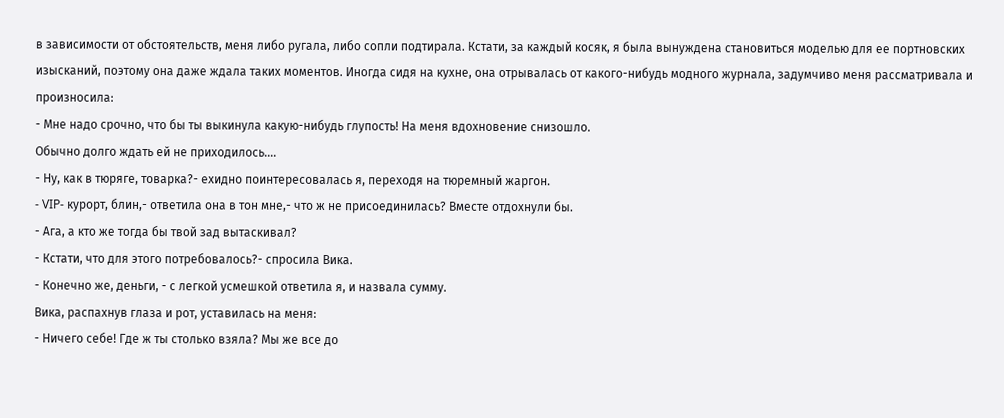в зависимости от обстоятельств, меня либо ругала, либо сопли подтирала. Кстати, за каждый косяк, я была вынуждена становиться моделью для ее портновских изысканий, поэтому она даже ждала таких моментов. Иногда сидя на кухне, она отрывалась от какого-нибудь модного журнала, задумчиво меня рассматривала и произносила:
- Мне надо срочно, что бы ты выкинула какую-нибудь глупость! На меня вдохновение снизошло.
Обычно долго ждать ей не приходилось....
- Ну, как в тюряге, товарка?- ехидно поинтересовалась я, переходя на тюремный жаргон.
- VIP- курорт, блин,- ответила она в тон мне,- что ж не присоединилась? Вместе отдохнули бы.
- Ага, а кто же тогда бы твой зад вытаскивал?
- Кстати, что для этого потребовалось?- спросила Вика.
- Конечно же, деньги, - с легкой усмешкой ответила я, и назвала сумму.
Вика, распахнув глаза и рот, уставилась на меня:
- Ничего себе! Где ж ты столько взяла? Мы же все до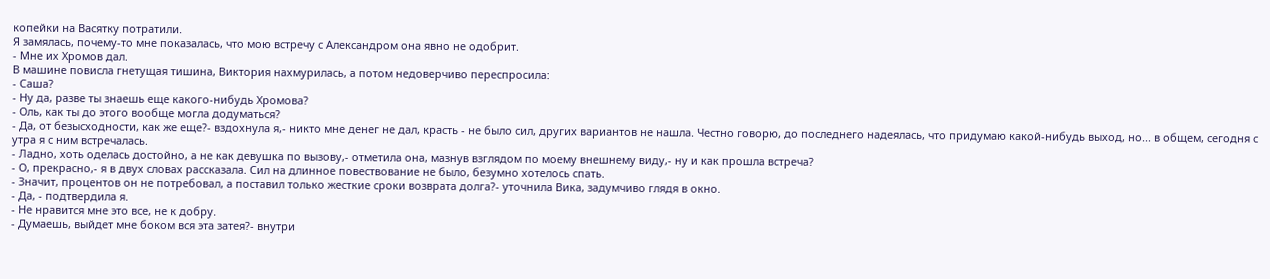копейки на Васятку потратили.
Я замялась, почему-то мне показалась, что мою встречу с Александром она явно не одобрит.
- Мне их Хромов дал.
В машине повисла гнетущая тишина, Виктория нахмурилась, а потом недоверчиво переспросила:
- Саша?
- Ну да, разве ты знаешь еще какого-нибудь Хромова?
- Оль, как ты до этого вообще могла додуматься?
- Да, от безысходности, как же еще?- вздохнула я,- никто мне денег не дал, красть - не было сил, других вариантов не нашла. Честно говорю, до последнего надеялась, что придумаю какой-нибудь выход, но... в общем, сегодня с утра я с ним встречалась.
- Ладно, хоть оделась достойно, а не как девушка по вызову,- отметила она, мазнув взглядом по моему внешнему виду,- ну и как прошла встреча?
- О, прекрасно,- я в двух словах рассказала. Сил на длинное повествование не было, безумно хотелось спать.
- Значит, процентов он не потребовал, а поставил только жесткие сроки возврата долга?- уточнила Вика, задумчиво глядя в окно.
- Да, - подтвердила я.
- Не нравится мне это все, не к добру.
- Думаешь, выйдет мне боком вся эта затея?- внутри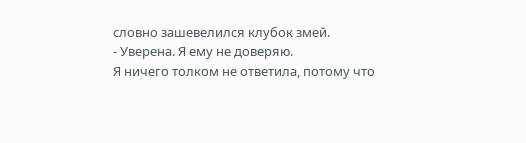словно зашевелился клубок змей.
- Уверена. Я ему не доверяю.
Я ничего толком не ответила, потому что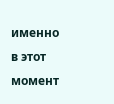именно в этот момент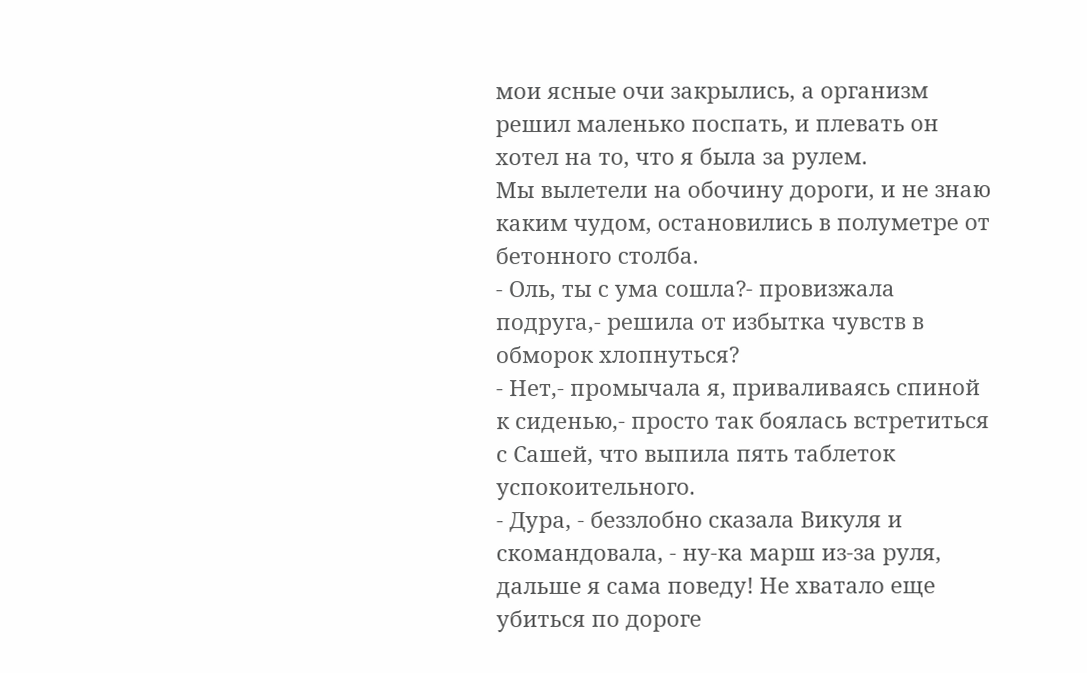мои ясные очи закрылись, а организм решил маленько поспать, и плевать он хотел на то, что я была за рулем.
Мы вылетели на обочину дороги, и не знаю каким чудом, остановились в полуметре от бетонного столба.
- Оль, ты с ума сошла?- провизжала подруга,- решила от избытка чувств в обморок хлопнуться?
- Нет,- промычала я, приваливаясь спиной к сиденью,- просто так боялась встретиться с Сашей, что выпила пять таблеток успокоительного.
- Дура, - беззлобно сказала Викуля и скомандовала, - ну-ка марш из-за руля, дальше я сама поведу! Не хватало еще убиться по дороге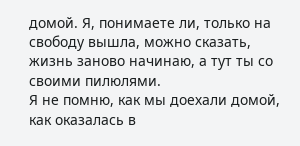домой. Я, понимаете ли, только на свободу вышла, можно сказать, жизнь заново начинаю, а тут ты со своими пилюлями.
Я не помню, как мы доехали домой, как оказалась в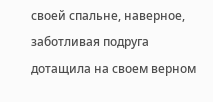своей спальне, наверное, заботливая подруга дотащила на своем верном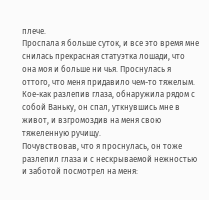плече.
Проспала я больше суток, и все это время мне снилась прекрасная статуэтка лошади, что она моя и больше ни чья. Проснулась я оттого, что меня придавило чем-то тяжелым. Кое-как разлепив глаза, обнаружила рядом с собой Ваньку, он спал, уткнувшись мне в живот, и взгромоздив на меня свою тяжеленную ручищу.
Почувствовав, что я проснулась, он тоже разлепил глаза и с нескрываемой нежностью и заботой посмотрел на меня: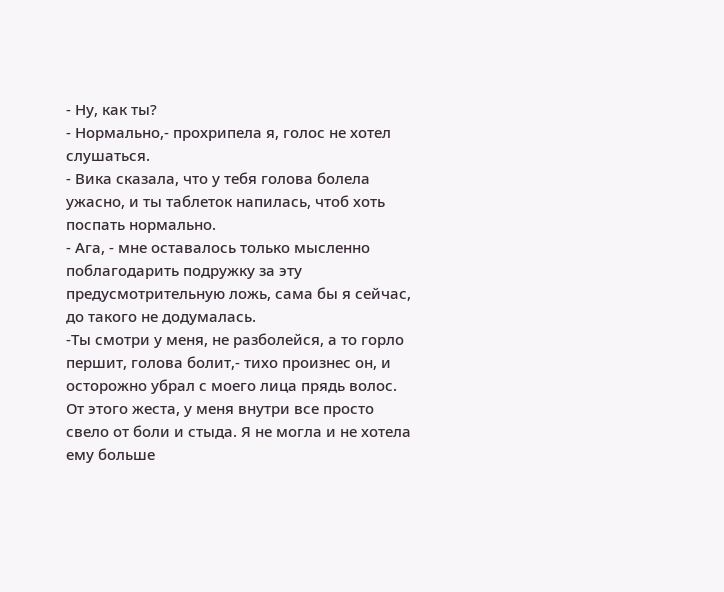- Ну, как ты?
- Нормально,- прохрипела я, голос не хотел слушаться.
- Вика сказала, что у тебя голова болела ужасно, и ты таблеток напилась, чтоб хоть поспать нормально.
- Ага, - мне оставалось только мысленно поблагодарить подружку за эту предусмотрительную ложь, сама бы я сейчас, до такого не додумалась.
-Ты смотри у меня, не разболейся, а то горло першит, голова болит,- тихо произнес он, и осторожно убрал с моего лица прядь волос.
От этого жеста, у меня внутри все просто свело от боли и стыда. Я не могла и не хотела ему больше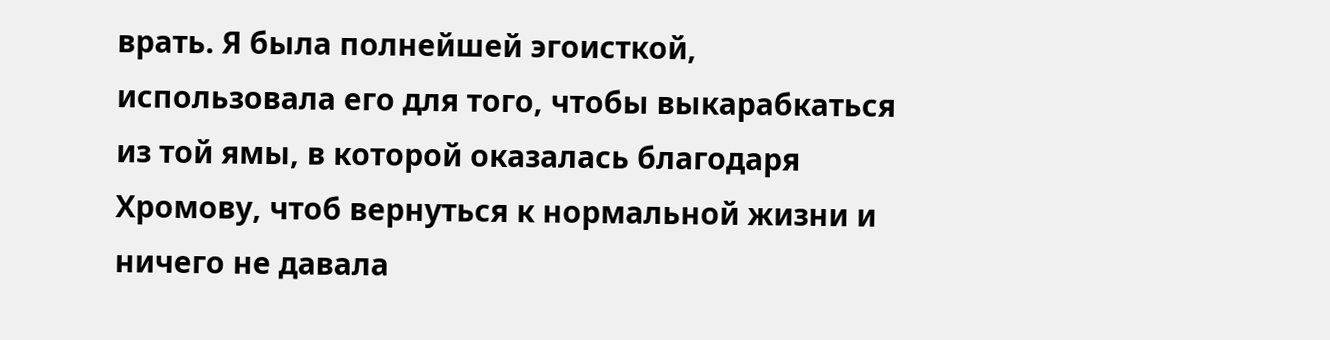врать. Я была полнейшей эгоисткой, использовала его для того, чтобы выкарабкаться из той ямы, в которой оказалась благодаря Хромову, чтоб вернуться к нормальной жизни и ничего не давала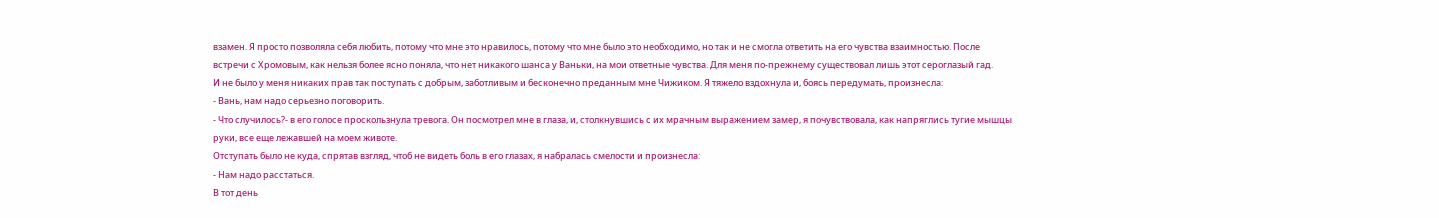взамен. Я просто позволяла себя любить, потому что мне это нравилось, потому что мне было это необходимо, но так и не смогла ответить на его чувства взаимностью. После встречи с Хромовым, как нельзя более ясно поняла, что нет никакого шанса у Ваньки, на мои ответные чувства. Для меня по-прежнему существовал лишь этот сероглазый гад.
И не было у меня никаких прав так поступать с добрым, заботливым и бесконечно преданным мне Чижиком. Я тяжело вздохнула и, боясь передумать, произнесла:
- Вань, нам надо серьезно поговорить.
- Что случилось?- в его голосе проскользнула тревога. Он посмотрел мне в глаза, и, столкнувшись с их мрачным выражением замер, я почувствовала, как напряглись тугие мышцы руки, все еще лежавшей на моем животе.
Отступать было не куда, спрятав взгляд, чтоб не видеть боль в его глазах, я набралась смелости и произнесла:
- Нам надо расстаться.
В тот день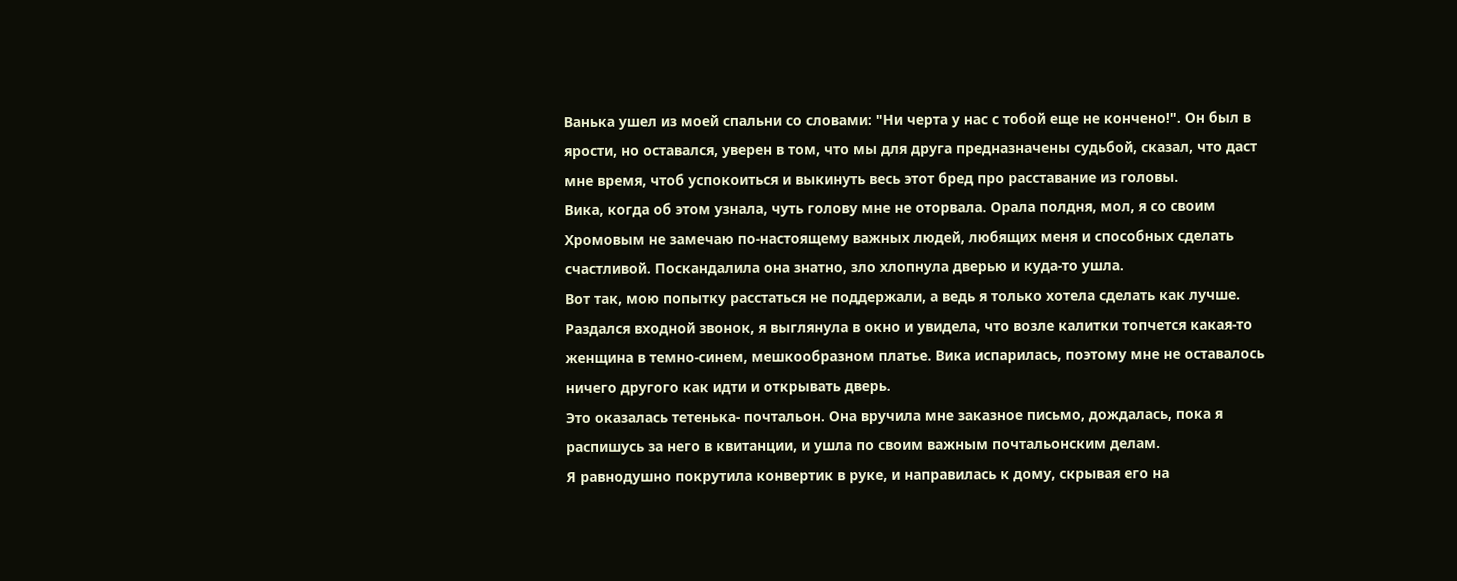Ванька ушел из моей спальни со словами: "Ни черта у нас с тобой еще не кончено!". Он был в ярости, но оставался, уверен в том, что мы для друга предназначены судьбой, сказал, что даст мне время, чтоб успокоиться и выкинуть весь этот бред про расставание из головы.
Вика, когда об этом узнала, чуть голову мне не оторвала. Орала полдня, мол, я со своим Хромовым не замечаю по-настоящему важных людей, любящих меня и способных сделать счастливой. Поскандалила она знатно, зло хлопнула дверью и куда-то ушла.
Вот так, мою попытку расстаться не поддержали, а ведь я только хотела сделать как лучше.
Раздался входной звонок, я выглянула в окно и увидела, что возле калитки топчется какая-то женщина в темно-синем, мешкообразном платье. Вика испарилась, поэтому мне не оставалось ничего другого как идти и открывать дверь.
Это оказалась тетенька- почтальон. Она вручила мне заказное письмо, дождалась, пока я распишусь за него в квитанции, и ушла по своим важным почтальонским делам.
Я равнодушно покрутила конвертик в руке, и направилась к дому, скрывая его на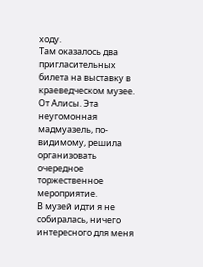ходу.
Там оказалось два пригласительных билета на выставку в краеведческом музее. От Алисы. Эта неугомонная мадмуазель, по-видимому, решила организовать очередное торжественное мероприятие.
В музей идти я не собиралась, ничего интересного для меня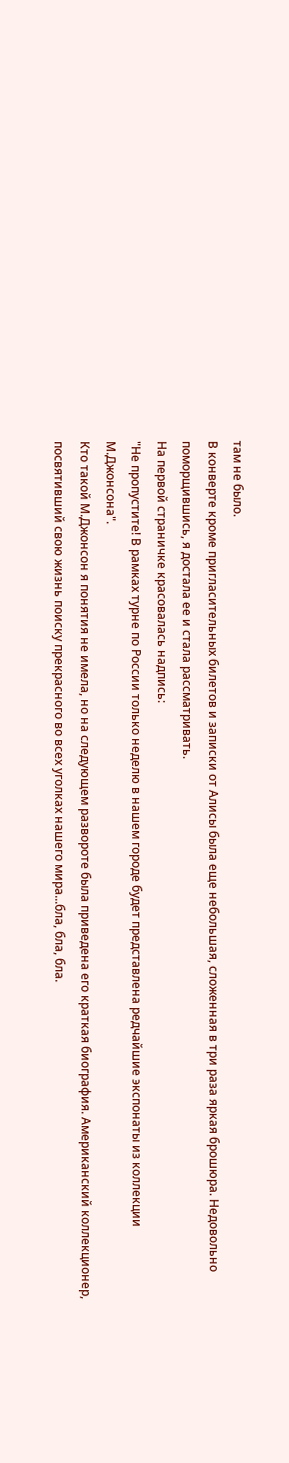там не было.
В конверте кроме пригласительных билетов и записки от Алисы была еще небольшая, сложенная в три раза яркая брошюра. Недовольно поморщившись, я достала ее и стала рассматривать.
На первой страничке красовалась надпись:
"Не пропустите! В рамках турне по России только неделю в нашем городе будет представлена редчайшие экспонаты из коллекции М.Джонсона".
Кто такой М.Джонсон я понятия не имела, но на следующем развороте была приведена его краткая биография. Американский коллекционер, посвятивший свою жизнь поиску прекрасного во всех уголках нашего мира...бла, бла, бла.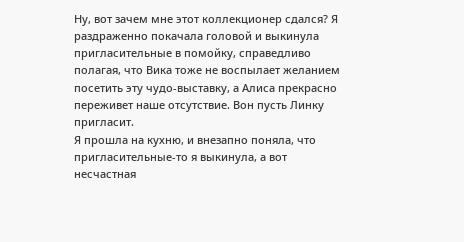Ну, вот зачем мне этот коллекционер сдался? Я раздраженно покачала головой и выкинула пригласительные в помойку, справедливо полагая, что Вика тоже не воспылает желанием посетить эту чудо-выставку, а Алиса прекрасно переживет наше отсутствие. Вон пусть Линку пригласит.
Я прошла на кухню, и внезапно поняла, что пригласительные-то я выкинула, а вот несчастная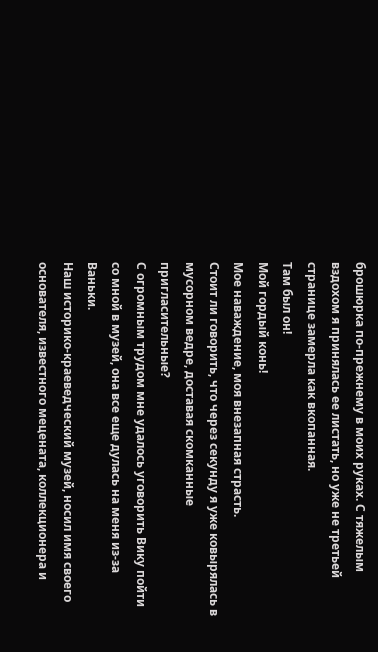брошюрка по-прежнему в моих руках. С тяжелым вздохом я принялась ее листать, но уже не третьей странице замерла как вкопанная.
Там был он!
Мой гордый конь!
Мое наваждение, моя внезапная страсть.
Стоит ли говорить, что через секунду я уже ковырялась в мусорном ведре, доставая скомканные пригласительные?
С огромным трудом мне удалось уговорить Вику пойти со мной в музей, она все еще дулась на меня из-за Ваньки.
Наш историко-краеведческий музей, носил имя своего основателя, известного мецената, коллекционера и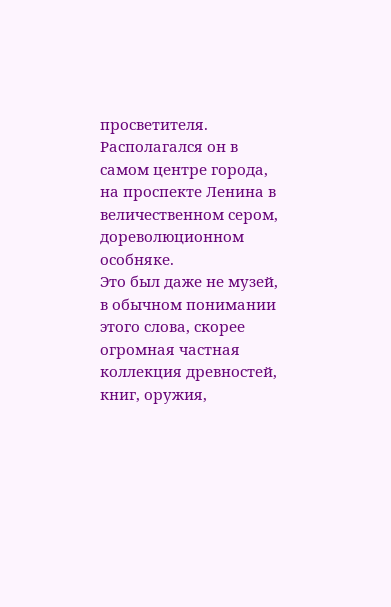просветителя. Располагался он в самом центре города, на проспекте Ленина в величественном сером, дореволюционном особняке.
Это был даже не музей, в обычном понимании этого слова, скорее огромная частная коллекция древностей, книг, оружия,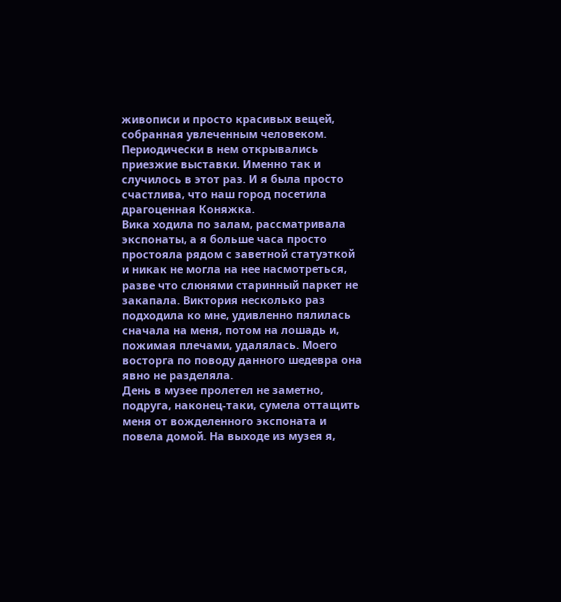живописи и просто красивых вещей, собранная увлеченным человеком.
Периодически в нем открывались приезжие выставки. Именно так и случилось в этот раз. И я была просто счастлива, что наш город посетила драгоценная Коняжка.
Вика ходила по залам, рассматривала экспонаты, а я больше часа просто простояла рядом с заветной статуэткой и никак не могла на нее насмотреться, разве что слюнями старинный паркет не закапала. Виктория несколько раз подходила ко мне, удивленно пялилась сначала на меня, потом на лошадь и, пожимая плечами, удалялась. Моего восторга по поводу данного шедевра она явно не разделяла.
День в музее пролетел не заметно, подруга, наконец-таки, сумела оттащить меня от вожделенного экспоната и повела домой. На выходе из музея я,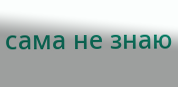сама не знаю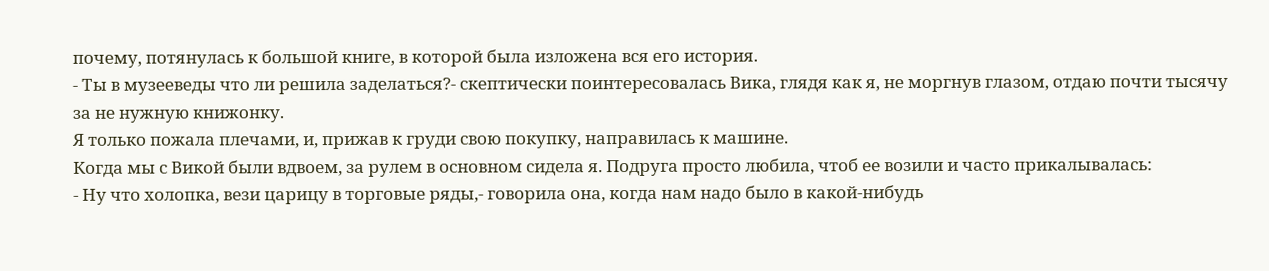почему, потянулась к большой книге, в которой была изложена вся его история.
- Ты в музееведы что ли решила заделаться?- скептически поинтересовалась Вика, глядя как я, не моргнув глазом, отдаю почти тысячу за не нужную книжонку.
Я только пожала плечами, и, прижав к груди свою покупку, направилась к машине.
Когда мы с Викой были вдвоем, за рулем в основном сидела я. Подруга просто любила, чтоб ее возили и часто прикалывалась:
- Ну что холопка, вези царицу в торговые ряды,- говорила она, когда нам надо было в какой-нибудь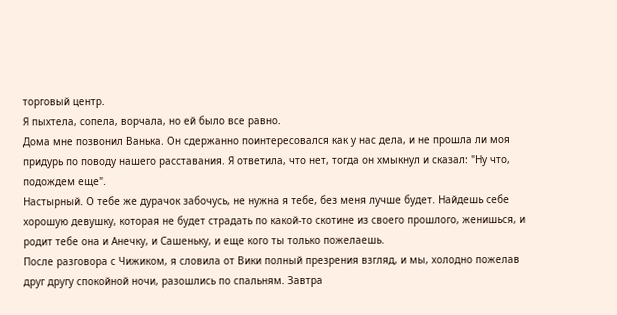торговый центр.
Я пыхтела, сопела, ворчала, но ей было все равно.
Дома мне позвонил Ванька. Он сдержанно поинтересовался как у нас дела, и не прошла ли моя придурь по поводу нашего расставания. Я ответила, что нет, тогда он хмыкнул и сказал: "Ну что, подождем еще".
Настырный. О тебе же дурачок забочусь, не нужна я тебе, без меня лучше будет. Найдешь себе хорошую девушку, которая не будет страдать по какой-то скотине из своего прошлого, женишься, и родит тебе она и Анечку, и Сашеньку, и еще кого ты только пожелаешь.
После разговора с Чижиком, я словила от Вики полный презрения взгляд, и мы, холодно пожелав друг другу спокойной ночи, разошлись по спальням. Завтра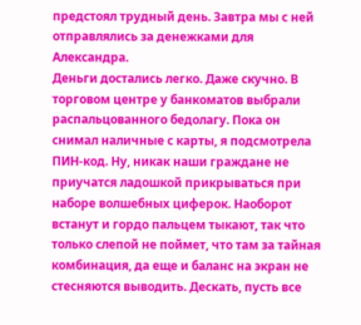предстоял трудный день. Завтра мы с ней отправлялись за денежками для Александра.
Деньги достались легко. Даже скучно. В торговом центре у банкоматов выбрали распальцованного бедолагу. Пока он снимал наличные с карты, я подсмотрела ПИН-код. Ну, никак наши граждане не приучатся ладошкой прикрываться при наборе волшебных циферок. Наоборот встанут и гордо пальцем тыкают, так что только слепой не поймет, что там за тайная комбинация, да еще и баланс на экран не стесняются выводить. Дескать, пусть все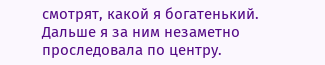смотрят, какой я богатенький.
Дальше я за ним незаметно проследовала по центру.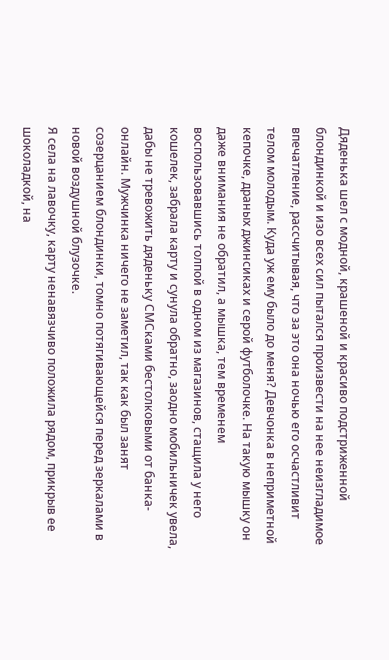Дяденька шел с модной, крашеной и красиво подстриженной блондинкой и изо всех сил пытался произвести на нее неизгладимое впечатление, рассчитывая, что за это она ночью его осчастливит телом молодым. Куда уж ему было до меня? Девчонка в неприметной кепочке, драных джинсиках и серой футболочке. На такую мышку он даже внимания не обратил, а мышка, тем временем воспользовавшись толпой в одном из магазинов, стащила у него кошелек, забрала карту и сунула обратно, заодно мобильничек увела, дабы не тревожить дяденьку СМСками бестолковыми от банка-онлайн. Мужчинка ничего не заметил, так как был занят созерцанием блондинки, томно потягивающейся перед зеркалами в новой воздушной блузочке.
Я села на лавочку, карту ненавязчиво положила рядом, прикрыв ее шоколадкой, на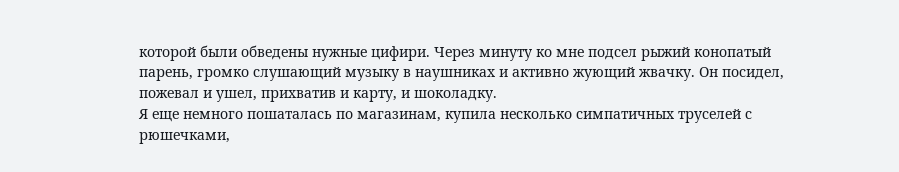которой были обведены нужные цифири. Через минуту ко мне подсел рыжий конопатый парень, громко слушающий музыку в наушниках и активно жующий жвачку. Он посидел, пожевал и ушел, прихватив и карту, и шоколадку.
Я еще немного пошаталась по магазинам, купила несколько симпатичных труселей с рюшечками,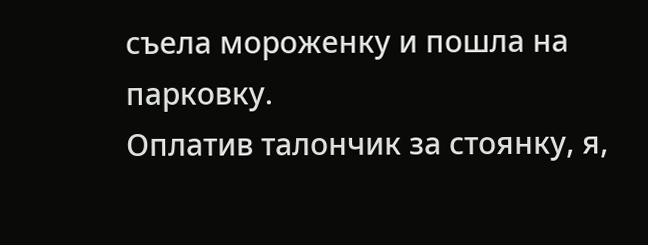съела мороженку и пошла на парковку.
Оплатив талончик за стоянку, я,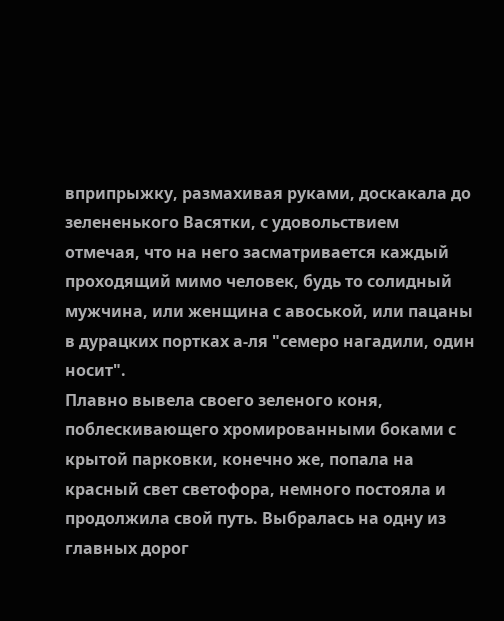вприпрыжку, размахивая руками, доскакала до зелененького Васятки, с удовольствием отмечая, что на него засматривается каждый проходящий мимо человек, будь то солидный мужчина, или женщина с авоськой, или пацаны в дурацких портках а-ля "семеро нагадили, один носит".
Плавно вывела своего зеленого коня, поблескивающего хромированными боками с крытой парковки, конечно же, попала на красный свет светофора, немного постояла и продолжила свой путь. Выбралась на одну из главных дорог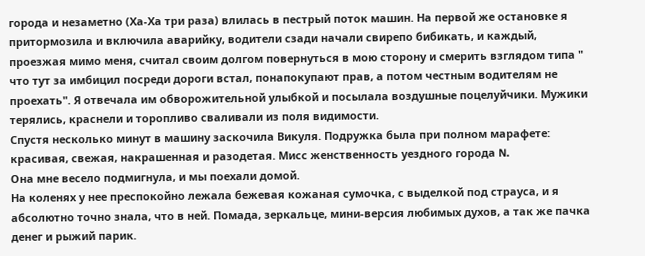города и незаметно (Ха-Ха три раза) влилась в пестрый поток машин. На первой же остановке я притормозила и включила аварийку, водители сзади начали свирепо бибикать, и каждый, проезжая мимо меня, считал своим долгом повернуться в мою сторону и смерить взглядом типа " что тут за имбицил посреди дороги встал, понапокупают прав, а потом честным водителям не проехать". Я отвечала им обворожительной улыбкой и посылала воздушные поцелуйчики. Мужики терялись, краснели и торопливо сваливали из поля видимости.
Спустя несколько минут в машину заскочила Викуля. Подружка была при полном марафете: красивая, свежая, накрашенная и разодетая. Мисс женственность уездного города N.
Она мне весело подмигнула, и мы поехали домой.
На коленях у нее преспокойно лежала бежевая кожаная сумочка, с выделкой под страуса, и я абсолютно точно знала, что в ней. Помада, зеркальце, мини-версия любимых духов, а так же пачка денег и рыжий парик.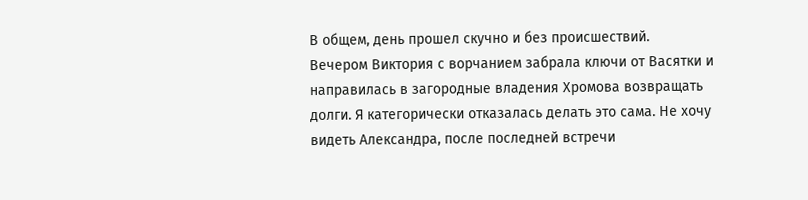В общем, день прошел скучно и без происшествий.
Вечером Виктория с ворчанием забрала ключи от Васятки и направилась в загородные владения Хромова возвращать долги. Я категорически отказалась делать это сама. Не хочу видеть Александра, после последней встречи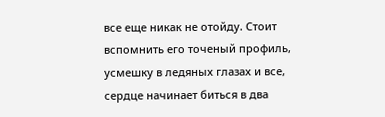все еще никак не отойду. Стоит вспомнить его точеный профиль, усмешку в ледяных глазах и все, сердце начинает биться в два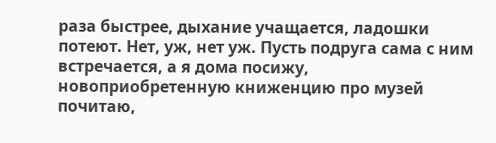раза быстрее, дыхание учащается, ладошки потеют. Нет, уж, нет уж. Пусть подруга сама с ним встречается, а я дома посижу, новоприобретенную книженцию про музей почитаю,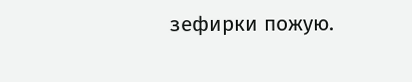зефирки пожую.